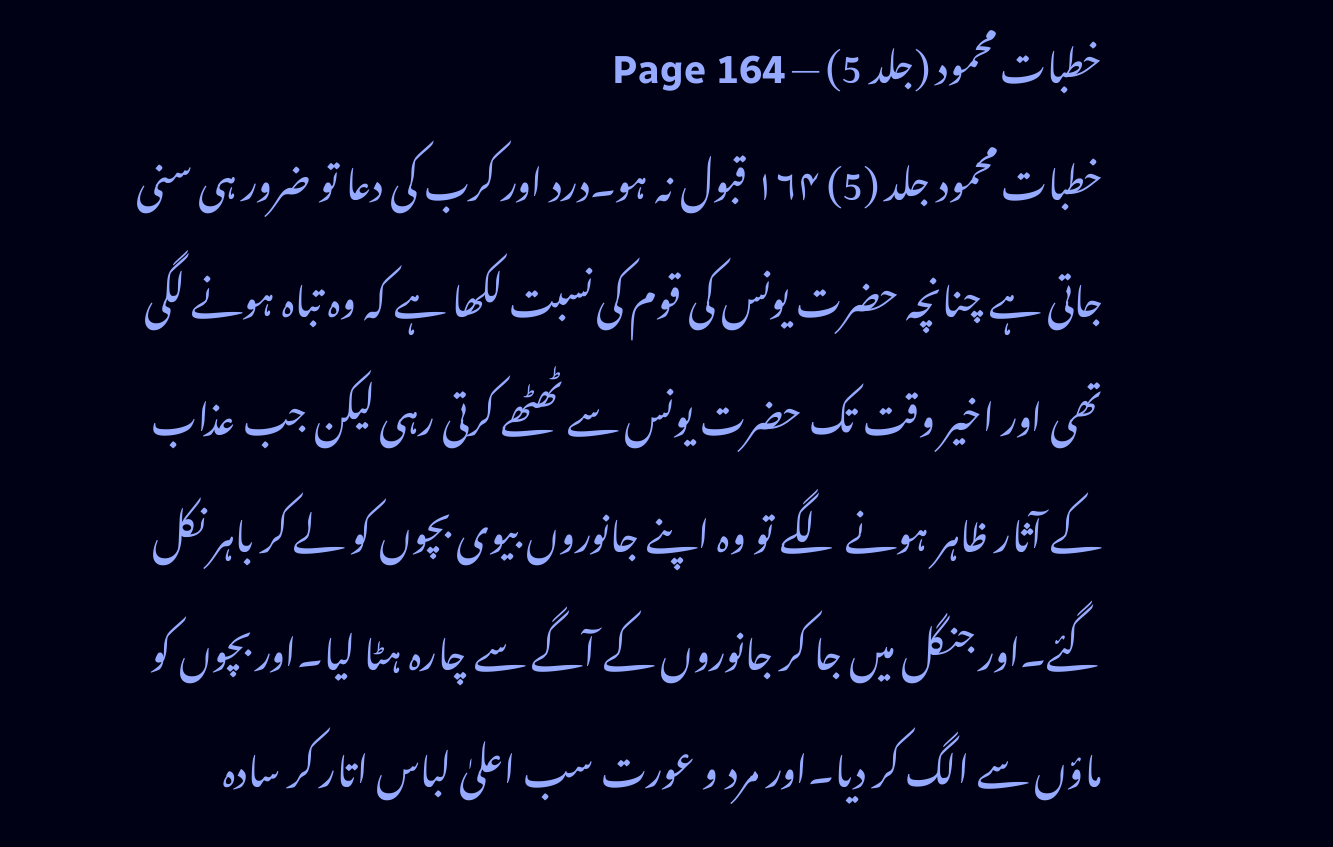خطبات محمود (جلد 5) — Page 164
خطبات محمود جلد (5) ۱۶۴ قبول نہ ہو۔درد اور کرب کی دعا تو ضرور ہی سنی جاتی ہے چنانچہ حضرت یونس کی قوم کی نسبت لکھا ہے کہ وہ تباہ ہونے لگی تھی اور اخیر وقت تک حضرت یونس سے ٹھٹھے کرتی رہی لیکن جب عذاب کے آثار ظاہر ہونے لگے تو وہ اپنے جانوروں بیوی بچوں کو لے کر باہر نکل گئے۔اور جنگل میں جا کر جانوروں کے آگے سے چارہ ہٹا لیا۔اور بچوں کو ماؤں سے الگ کر دیا۔اور مرد و عورت سب اعلیٰ لباس اتار کر سادہ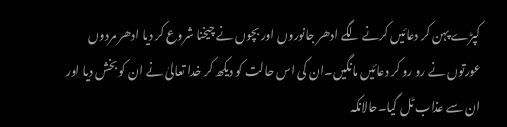کپڑے پہن کر دعائیں کرنے لگے ادھر جانوروں اور بچوں نے چیخنا شروع کر دیا ادھر مردوں عورتوں نے رو رو کر دعائیں مانگیں۔ان کی اس حالت کو دیکھ کر خدا تعالیٰ نے ان کو بخش دیا اور ان سے عذاب ٹل گیا۔حالانکہ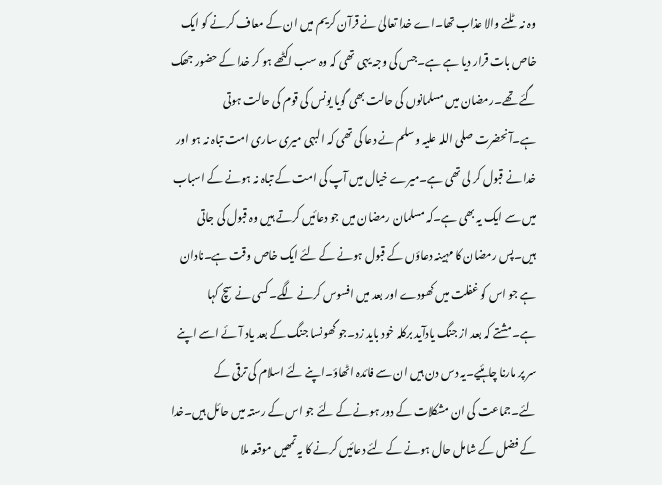وہ نہ ٹلنے والا عذاب تھا۔اے خدا تعالیٰ نے قرآن کریم میں ان کے معاف کرنے کو ایک خاص بات قرار دیا ہے ہے۔جس کی وجہ یہی تھی کہ وہ سب اکٹھے ہو کر خدا کے حضور جھک گئے تھے۔رمضان میں مسلمانوں کی حالت بھی گویا یونس کی قوم کی حالت ہوتی ہے۔آنحضرت صلی اللہ علیہ وسلم نے دعا کی تھی کہ البہی میری ساری امت تباہ نہ ہو اور خدا نے قبول کر لی تھی ہے۔میرے خیال میں آپ کی امت کے تباہ نہ ہونے کے اسباب میں سے ایک یہ بھی ہے۔کہ مسلمان رمضان میں جو دعائیں کرتے ہیں وہ قبول کی جاتی ہیں۔پس رمضان کا مہینہ دعاؤں کے قبول ہونے کے لئے ایک خاص وقت ہے۔نادان ہے جو اس کو غفلت میں کھودے اور بعد میں افسوس کرنے لگے۔کسی نے سچ کہا ہے۔مشتے کہ بعد از جنگ یادآید برکلہ خود باید زد۔جو گھونسا جنگ کے بعد یاد آئے اسے اپنے سر پر مارنا چاہئیے۔یہ دس دن ہیں ان سے فائدہ اٹھاؤ۔اپنے لئے اسلام کی ترقی کے لئے۔جماعت کی ان مشکلات کے دور ہونے کے لئے جو اس کے رستہ میں حائل ہیں۔خدا کے فضل کے شامل حال ہونے کے لئے دعائیں کرنے کا یہ تمھیں موقعہ ملا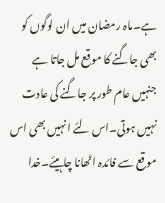ہے۔ماہ رمضان میں ان لوگوں کو بھی جاگنے کا موقع مل جاتا ہے جنہیں عام طور پر جاگنے کی عادت نہیں ہوتی۔اس لئے انہیں بھی اس موقع سے فائدہ اٹھانا چاہیئے۔خدا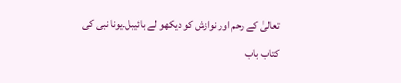تعالیٰ کے رحم اور نوازش کو دیکھو لے بائیبل۔یونا نبی کی کتاب باب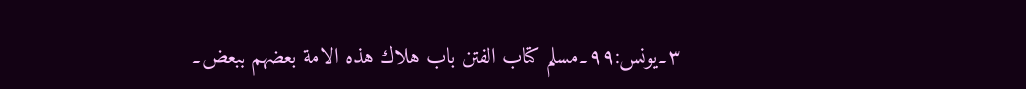۳۔یونس:٩٩۔مسلم كتاب الفتن باب هلاك هذه الامة بعضهم ببعض۔